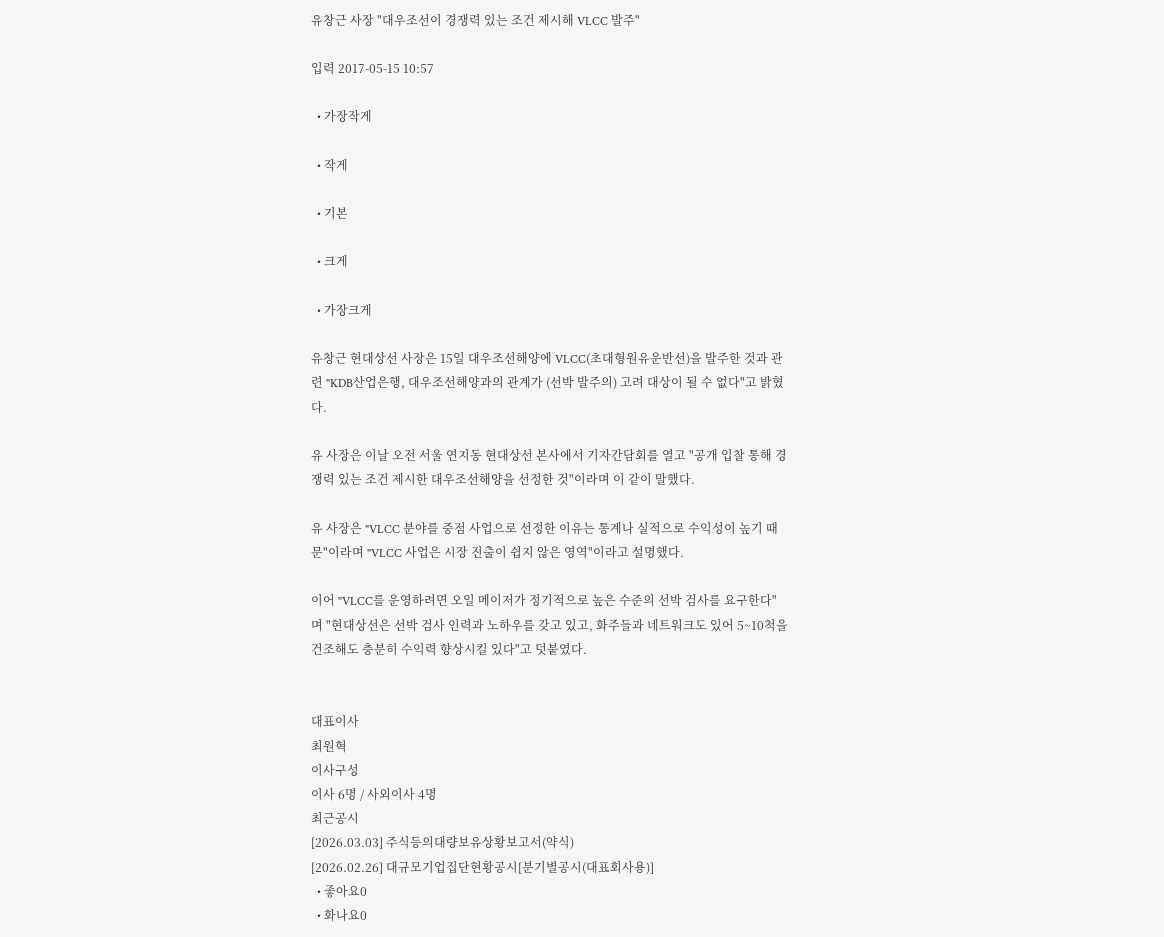유창근 사장 "대우조선이 경쟁력 있는 조건 제시해 VLCC 발주"

입력 2017-05-15 10:57

  • 가장작게

  • 작게

  • 기본

  • 크게

  • 가장크게

유창근 현대상선 사장은 15일 대우조선해양에 VLCC(초대형원유운반선)을 발주한 것과 관련 "KDB산업은행, 대우조선해양과의 관계가 (선박 발주의) 고려 대상이 될 수 없다"고 밝혔다.

유 사장은 이날 오전 서울 연지동 현대상선 본사에서 기자간담회를 열고 "공개 입찰 통해 경쟁력 있는 조건 제시한 대우조선해양을 선정한 것"이라며 이 같이 말했다.

유 사장은 "VLCC 분야를 중점 사업으로 선정한 이유는 통계나 실적으로 수익성이 높기 때문"이라며 "VLCC 사업은 시장 진출이 쉽지 않은 영역"이라고 설명했다.

이어 "VLCC를 운영하려면 오일 메이저가 정기적으로 높은 수준의 선박 검사를 요구한다"며 "현대상선은 선박 검사 인력과 노하우를 갖고 있고, 화주들과 네트워크도 있어 5~10척을 건조해도 충분히 수익력 향상시킬 있다"고 덧붙였다.


대표이사
최원혁
이사구성
이사 6명 / 사외이사 4명
최근공시
[2026.03.03] 주식등의대량보유상황보고서(약식)
[2026.02.26] 대규모기업집단현황공시[분기별공시(대표회사용)]
  • 좋아요0
  • 화나요0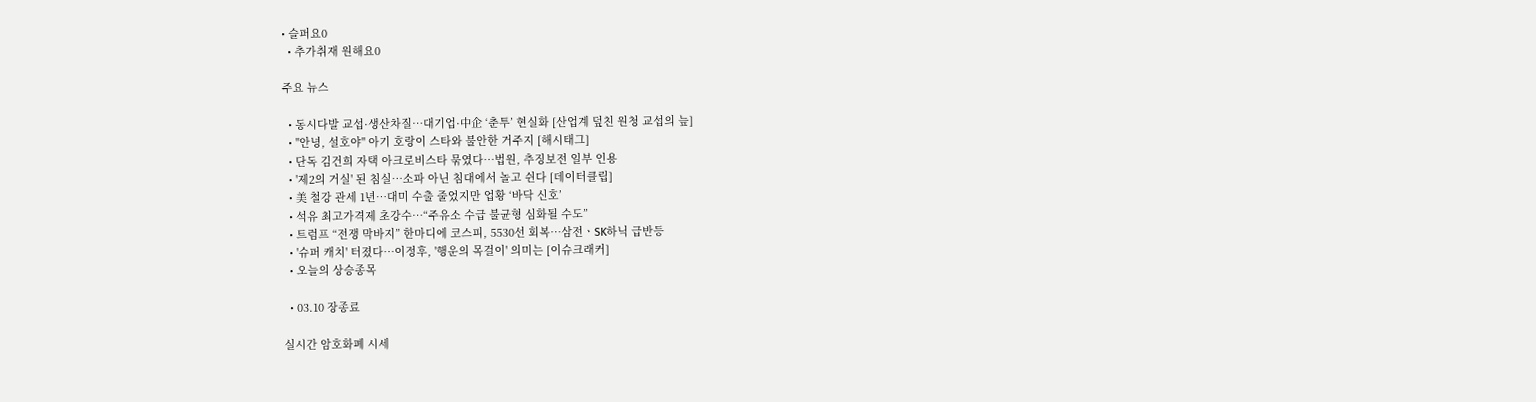• 슬퍼요0
  • 추가취재 원해요0

주요 뉴스

  • 동시다발 교섭·생산차질…대기업·中企 ‘춘투’ 현실화 [산업계 덮친 원청 교섭의 늪]
  • "안녕, 설호야" 아기 호랑이 스타와 불안한 거주지 [해시태그]
  • 단독 김건희 자택 아크로비스타 묶였다…법원, 추징보전 일부 인용
  • '제2의 거실' 된 침실…소파 아닌 침대에서 놀고 쉰다 [데이터클립]
  • 美 철강 관세 1년…대미 수출 줄었지만 업황 ‘바닥 신호’
  • 석유 최고가격제 초강수…“주유소 수급 불균형 심화될 수도”
  • 트럼프 “전쟁 막바지” 한마디에 코스피, 5530선 회복⋯삼전ㆍSK하닉 급반등
  • '슈퍼 캐치' 터졌다⋯이정후, '행운의 목걸이' 의미는 [이슈크래커]
  • 오늘의 상승종목

  • 03.10 장종료

실시간 암호화폐 시세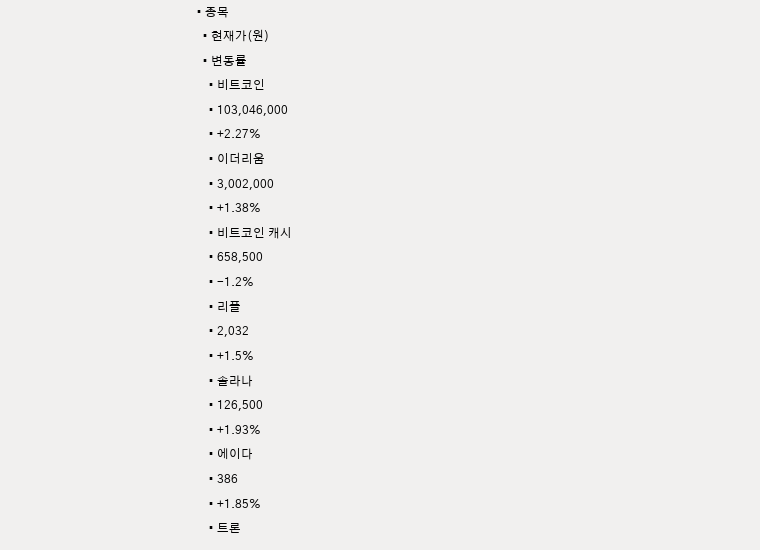• 종목
  • 현재가(원)
  • 변동률
    • 비트코인
    • 103,046,000
    • +2.27%
    • 이더리움
    • 3,002,000
    • +1.38%
    • 비트코인 캐시
    • 658,500
    • -1.2%
    • 리플
    • 2,032
    • +1.5%
    • 솔라나
    • 126,500
    • +1.93%
    • 에이다
    • 386
    • +1.85%
    • 트론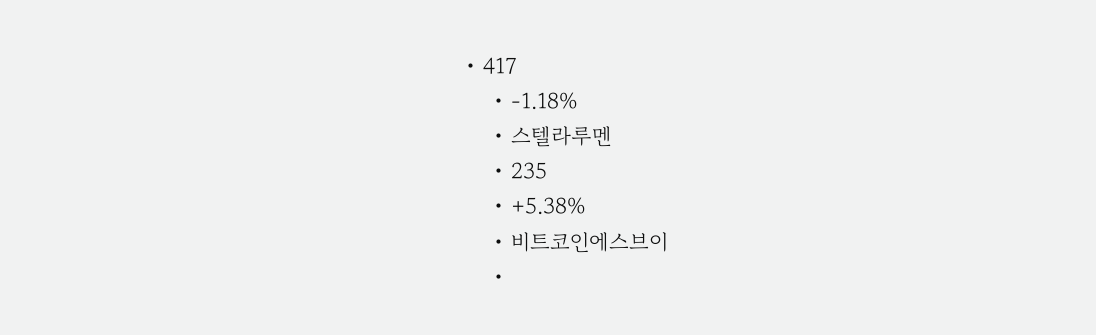• 417
    • -1.18%
    • 스텔라루멘
    • 235
    • +5.38%
    • 비트코인에스브이
    •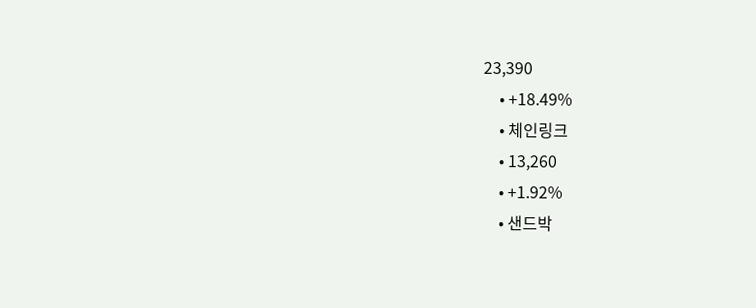23,390
    • +18.49%
    • 체인링크
    • 13,260
    • +1.92%
    • 샌드박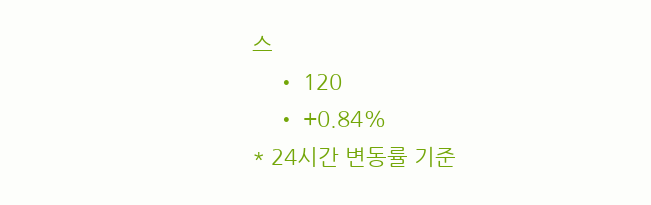스
    • 120
    • +0.84%
* 24시간 변동률 기준